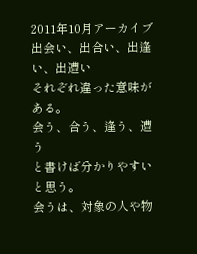2011年10月アーカイブ
出会い、出合い、出逢い、出遭い
それぞれ違った意味がある。
会う、合う、逢う、遭う
と書けば分かりやすいと思う。
会うは、対象の人や物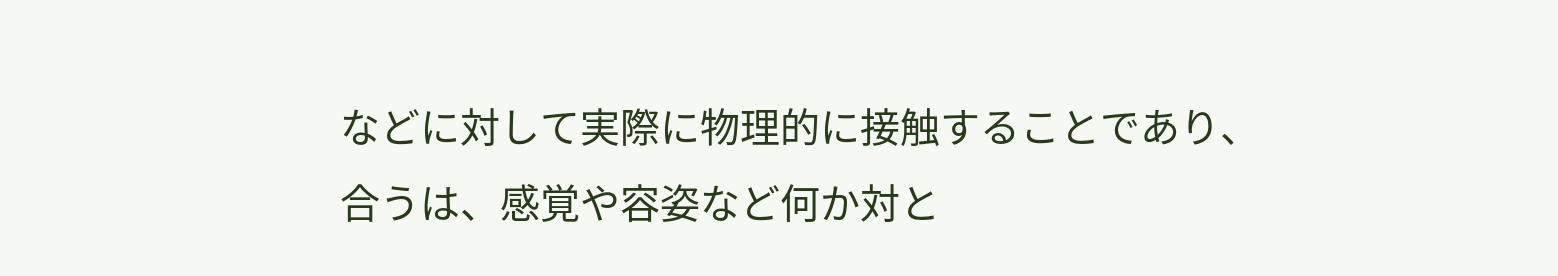などに対して実際に物理的に接触することであり、
合うは、感覚や容姿など何か対と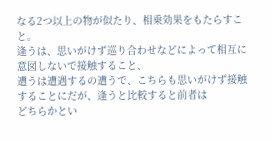なる2つ以上の物が似たり、相乗効果をもたらすこと。
逢うは、思いがけず巡り合わせなどによって相互に意図しないで接触すること、
遭うは遭遇するの遭うで、こちらも思いがけず接触することにだが、逢うと比較すると前者は
どちらかとい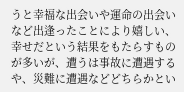うと幸福な出会いや運命の出会いなど出逢ったことにより嬉しい、幸せだという結果をもたらすものが多いが、遭うは事故に遭遇するや、災難に遭遇などどちらかとい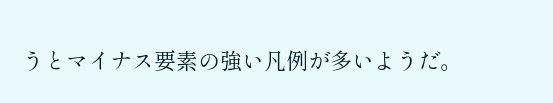うとマイナス要素の強い凡例が多いようだ。